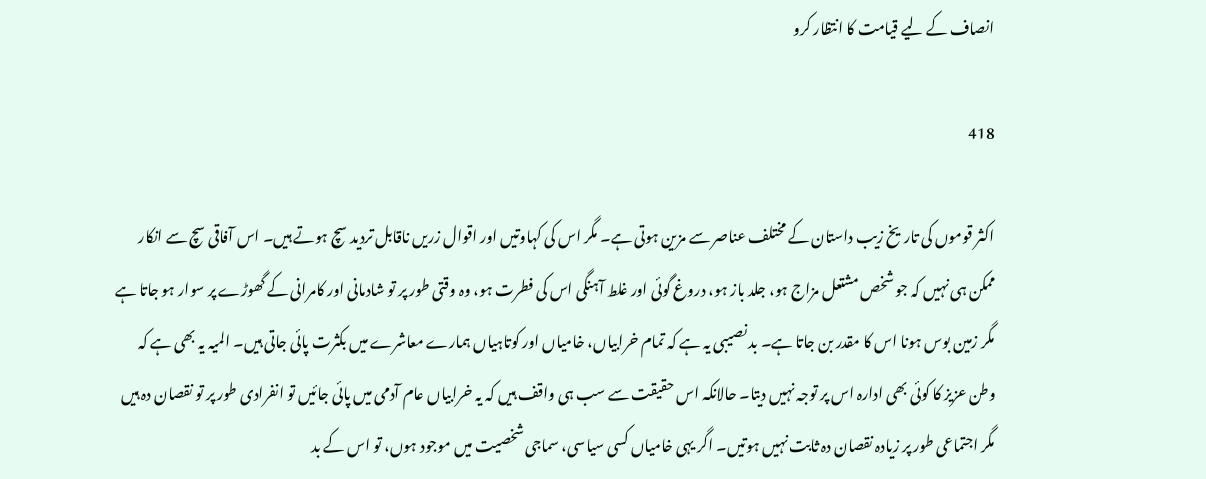انصاف کے لیے قیامت کا انتظار کرو

418

اکثر قوموں کی تاریخ زیب داستان کے مختلف عناصر سے مزین ہوتی ہے۔ مگر اس کی کہاوتیں اور اقوال زریں ناقابل تردید سچ ہوتے ہیں۔ اس آفاقی سچ سے انکار ممکن ہی نہیں کہ جو شخص مشتعل مزاج ہو، جلد باز ہو، دروغ گوئی اور غلط آہنگی اس کی فطرت ہو، وہ وقتی طور پر تو شادمانی اور کامرانی کے گھوڑے پر سوار ہو جاتا ہے مگر زمین بوس ہونا اس کا مقدر بن جاتا ہے۔ بد نصیبی یہ ہے کہ تمام خرابیاں، خامیاں اور کوتاہیاں ہمارے معاشرے میں بکثرت پائی جاتی ہیں۔ المیہ یہ بھی ہے کہ وطن عزیز کا کوئی بھی ادارہ اس پر توجہ نہیں دیتا۔ حالانکہ اس حقیقت سے سب ہی واقف ہیں کہ یہ خرابیاں عام آدمی میں پائی جائیں تو انفرادی طور پر تو نقصان دہ ہیں مگر اجتماعی طور پر زیادہ نقصان دہ ثابت نہیں ہوتیں۔ اگر یہی خامیاں کسی سیاسی، سماجی شخصیت میں موجود ہوں، تو اس کے بد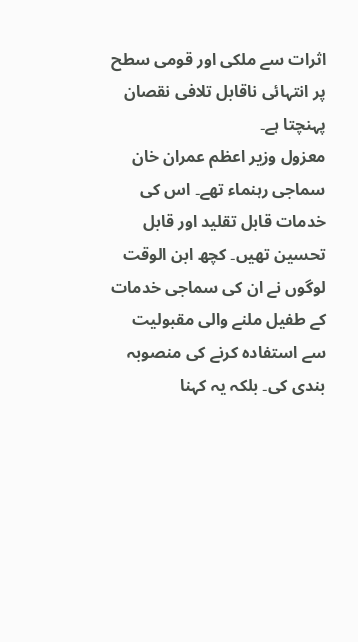اثرات سے ملکی اور قومی سطح پر انتہائی ناقابل تلافی نقصان پہنچتا ہے۔
معزول وزیر اعظم عمران خان سماجی رہنماء تھے۔ اس کی خدمات قابل تقلید اور قابل تحسین تھیں۔ کچھ ابن الوقت لوگوں نے ان کی سماجی خدمات کے طفیل ملنے والی مقبولیت سے استفادہ کرنے کی منصوبہ بندی کی۔ بلکہ یہ کہنا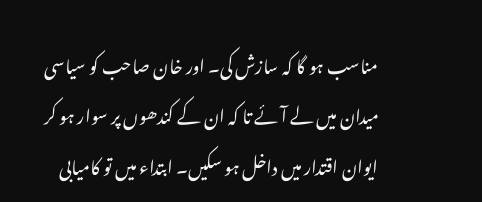مناسب ہو گا کہ سازش کی۔ اور خان صاحب کو سیاسی میدان میں لے آئے تا کہ ان کے کندھوں پر سوار ہو کر ایوان اقتدار میں داخل ہو سکیں۔ ابتداء میں تو کامیابی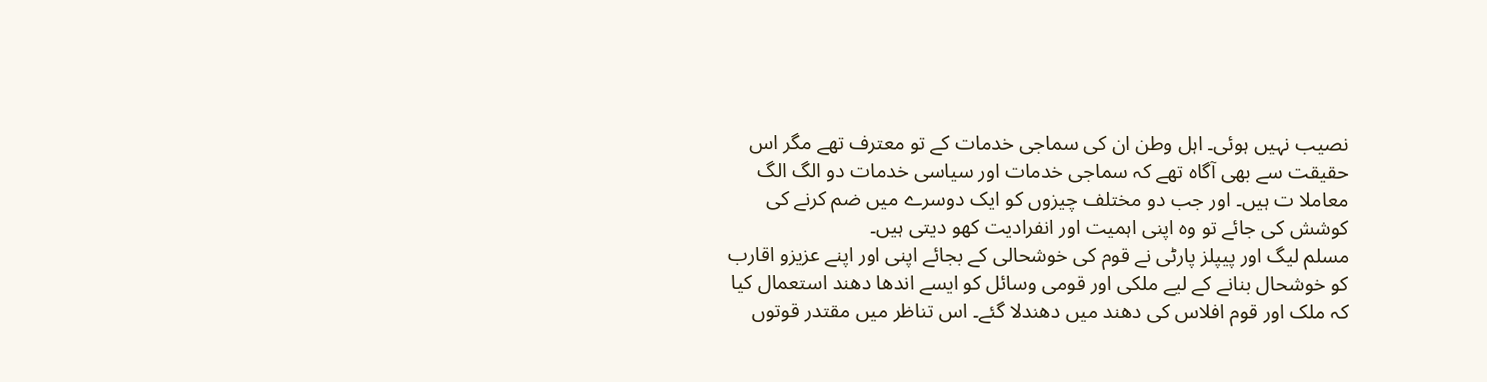نصیب نہیں ہوئی۔ اہل وطن ان کی سماجی خدمات کے تو معترف تھے مگر اس حقیقت سے بھی آگاہ تھے کہ سماجی خدمات اور سیاسی خدمات دو الگ الگ معاملا ت ہیں۔ اور جب دو مختلف چیزوں کو ایک دوسرے میں ضم کرنے کی کوشش کی جائے تو وہ اپنی اہمیت اور انفرادیت کھو دیتی ہیں۔
مسلم لیگ اور پیپلز پارٹی نے قوم کی خوشحالی کے بجائے اپنی اور اپنے عزیزو اقارب کو خوشحال بنانے کے لیے ملکی اور قومی وسائل کو ایسے اندھا دھند استعمال کیا کہ ملک اور قوم افلاس کی دھند میں دھندلا گئے۔ اس تناظر میں مقتدر قوتوں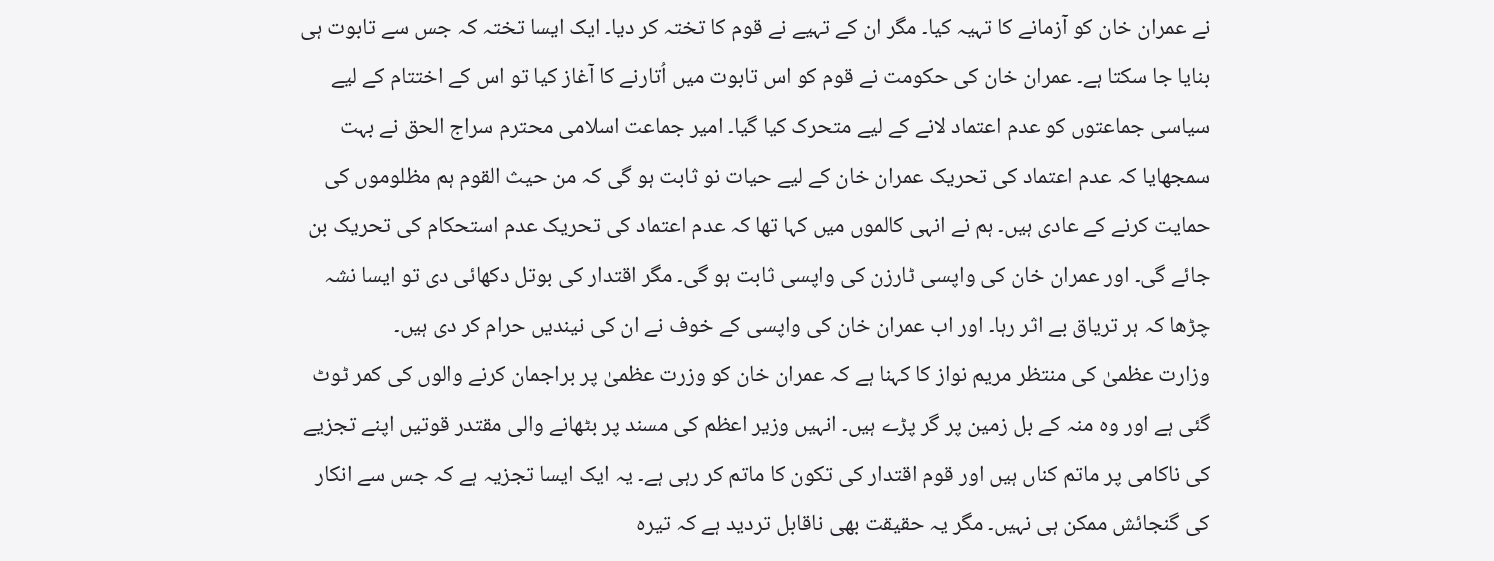نے عمران خان کو آزمانے کا تہیہ کیا۔ مگر ان کے تہیے نے قوم کا تختہ کر دیا۔ ایک ایسا تختہ کہ جس سے تابوت ہی بنایا جا سکتا ہے۔ عمران خان کی حکومت نے قوم کو اس تابوت میں اُتارنے کا آغاز کیا تو اس کے اختتام کے لیے سیاسی جماعتوں کو عدم اعتماد لانے کے لیے متحرک کیا گیا۔ امیر جماعت اسلامی محترم سراج الحق نے بہت سمجھایا کہ عدم اعتماد کی تحریک عمران خان کے لیے حیات نو ثابت ہو گی کہ من حیث القوم ہم مظلوموں کی حمایت کرنے کے عادی ہیں۔ ہم نے انہی کالموں میں کہا تھا کہ عدم اعتماد کی تحریک عدم استحکام کی تحریک بن جائے گی۔ اور عمران خان کی واپسی ٹارزن کی واپسی ثابت ہو گی۔ مگر اقتدار کی بوتل دکھائی دی تو ایسا نشہ چڑھا کہ ہر تریاق بے اثر رہا۔ اور اب عمران خان کی واپسی کے خوف نے ان کی نیندیں حرام کر دی ہیں۔
وزارت عظمیٰ کی منتظر مریم نواز کا کہنا ہے کہ عمران خان کو وزرت عظمیٰ پر براجمان کرنے والوں کی کمر ٹوٹ گئی ہے اور وہ منہ کے بل زمین پر گر پڑے ہیں۔ انہیں وزیر اعظم کی مسند پر بٹھانے والی مقتدر قوتیں اپنے تجزیے کی ناکامی پر ماتم کناں ہیں اور قوم اقتدار کی تکون کا ماتم کر رہی ہے۔ یہ ایک ایسا تجزیہ ہے کہ جس سے انکار کی گنجائش ممکن ہی نہیں۔ مگر یہ حقیقت بھی ناقابل تردید ہے کہ تیرہ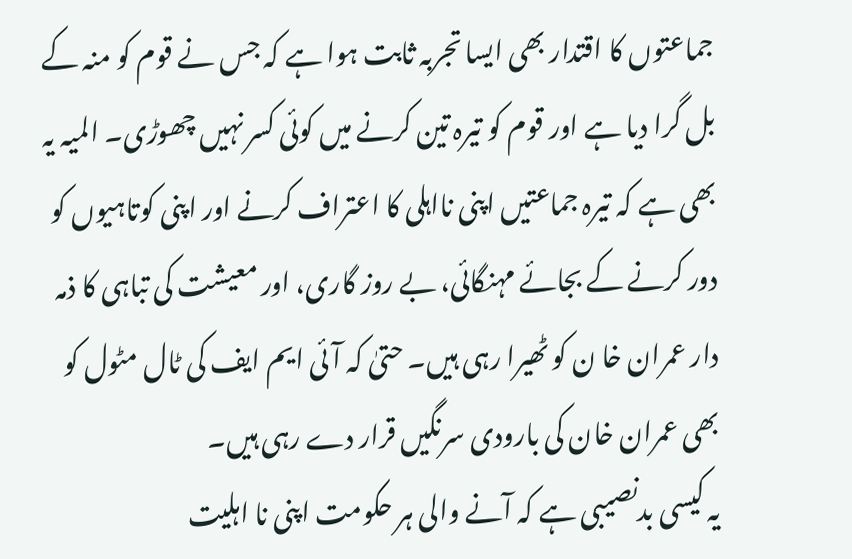جماعتوں کا اقتدار بھی ایسا تجربہ ثابت ہوا ہے کہ جس نے قوم کو منہ کے بل گرا دیا ہے اور قوم کو تیرہ تین کرنے میں کوئی کسر نہیں چھوڑی۔ المیہ یہ بھی ہے کہ تیرہ جماعتیں اپنی نااہلی کا اعتراف کرنے اور اپنی کوتاہیوں کو دور کرنے کے بجائے مہنگائی، بے روز گاری، اور معیشت کی تباہی کا ذمہ دار عمران خا ن کو ٹھیرا رہی ہیں۔ حتیٰ کہ آئی ایم ایف کی ٹال مٹول کو بھی عمران خان کی بارودی سرنگیں قرار دے رہی ہیں۔
یہ کیسی بدنصیبی ہے کہ آنے والی ہر حکومت اپنی نا اہلیت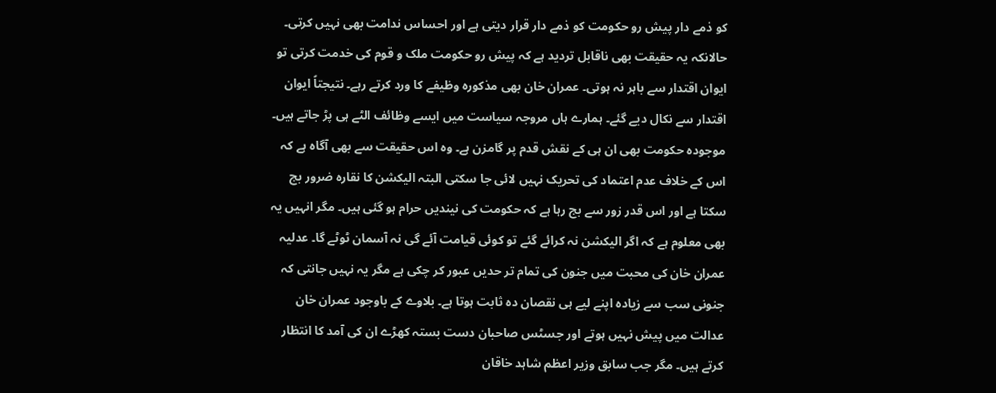کو ذمے دار پیش رو حکومت کو ذمے دار قرار دیتی ہے اور احساس ندامت بھی نہیں کرتی۔ حالانکہ یہ حقیقت بھی ناقابل تردید ہے کہ پیش رو حکومت ملک و قوم کی خدمت کرتی تو ایوان اقتدار سے باہر نہ ہوتی۔ عمران خان بھی مذکورہ وظیفے کا ورد کرتے رہے۔ نتیجتاً ایوان اقتدار سے نکال دیے گئے۔ ہمارے ہاں مروجہ سیاست میں ایسے وظائف الٹے ہی پڑ جاتے ہیں۔ موجودہ حکومت بھی ان ہی کے نقش قدم پر گامزن ہے۔ وہ اس حقیقت سے بھی آگاہ ہے کہ اس کے خلاف عدم اعتماد کی تحریک نہیں لائی جا سکتی البتہ الیکشن کا نقارہ ضرور بج سکتا ہے اور اس قدر زور سے بج رہا ہے کہ حکومت کی نیندیں حرام ہو گئی ہیں۔ مگر انہیں یہ بھی معلوم ہے کہ اگر الیکشن نہ کرائے گئے تو کوئی قیامت آئے گی نہ آسمان ٹوٹے گا۔ عدلیہ عمران خان کی محبت میں جنون کی تمام تر حدیں عبور کر چکی ہے مگر یہ نہیں جانتی کہ جنونی سب سے زیادہ اپنے لیے ہی نقصان دہ ثابت ہوتا ہے۔ بلاوے کے باوجود عمران خان عدالت میں پیش نہیں ہوتے اور جسٹس صاحبان دست بستہ کھڑے ان کی آمد کا انتظار کرتے ہیں۔ مگر جب سابق وزیر اعظم شاہد خاقان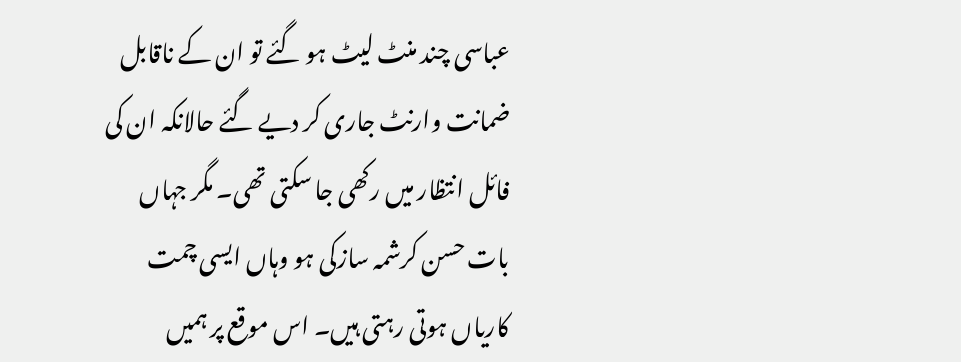عباسی چند منٹ لیٹ ہو گئے تو ان کے ناقابل ضمانت وارنٹ جاری کر دیے گئے حالانکہ ان کی فائل انتظار میں رکھی جا سکتی تھی۔ مگر جہاں بات حسن کرشمہ سازکی ہو وہاں ایسی چمت کاریاں ہوتی رہتی ہیں۔ اس موقع پر ہمیں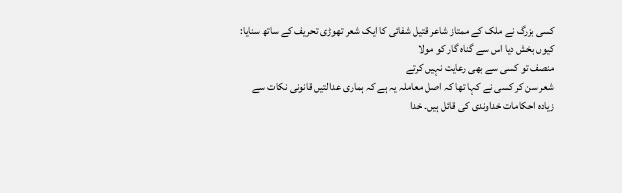کسی بزرگ نے ملک کے ممتاز شاعر قتیل شفائی کا ایک شعر تھوڑی تحریف کے ساتھ سنایا:
کیوں بخش دیا اس سے گناہ گار کو مولا
منصف تو کسی سے بھی رعایت نہیں کرتے
شعر سن کر کسی نے کہا تھا کہ اصل معاملہ یہ ہے کہ ہماری عدالتیں قانونی نکات سے زیادہ احکامات خداوندی کی قائل ہیں۔ خدا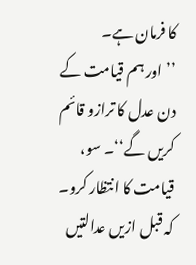کا فرمان ہے۔
’’اور ہم قیامت کے دن عدل کا ترازو قائم کریں گے‘‘۔ سو، قیامت کا انتظار کرو۔ کہ قبل ازیں عدالتیں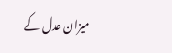میزان عدل کے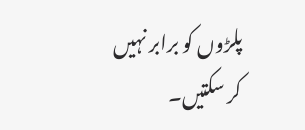پلڑوں کو برابر نہیں کر سکتیں۔